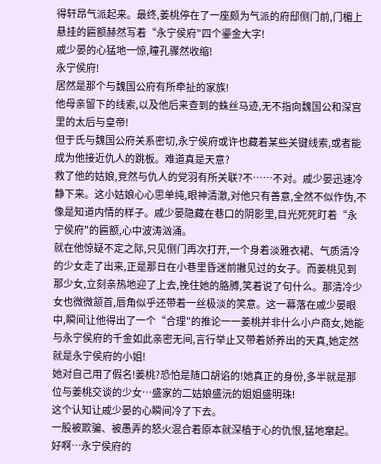得轩昂气派起来。最终,姜桃停在了一座颇为气派的府邸侧门前,门楣上悬挂的匾额赫然写着“永宁侯府"四个鎏金大字!
戚少晏的心猛地一惊,瞳孔骤然收缩!
永宁侯府!
居然是那个与魏国公府有所牵扯的家族!
他母亲留下的线索,以及他后来查到的蛛丝马迹,无不指向魏国公和深宫里的太后与皇帝!
但于氏与魏国公府关系密切,永宁侯府或许也藏着某些关键线索,或者能成为他接近仇人的跳板。难道真是天意?
救了他的姑娘,竞然与仇人的党羽有所关联?不……不对。戚少晏迅速冷静下来。这小姑娘心心思单纯,眼神清澈,对他只有善意,全然不似作伪,不像是知道内情的样子。戚少晏隐藏在巷口的阴影里,目光死死盯着“永宁侯府"的匾额,心中波涛汹涌。
就在他惊疑不定之际,只见侧门再次打开,一个身着淡雅衣裙、气质清冷的少女走了出来,正是那日在小巷里昏迷前撇见过的女子。而姜桃见到那少女,立刻亲热地迎了上去,挽住她的胳膊,笑着说了句什么。那清冷少女也微微颔首,唇角似乎还带着一丝极淡的笑意。这一幕落在戚少晏眼中,瞬间让他得出了一个“合理"的推论一一姜桃并非什么小户商女,她能与永宁侯府的千金如此亲密无间,言行举止又带着娇养出的天真,她定然就是永宁侯府的小姐!
她对自己用了假名!姜桃?恐怕是随口胡谄的!她真正的身份,多半就是那位与姜桃交谈的少女…盛家的二姑娘盛沅的姐姐盛明珠!
这个认知让戚少晏的心瞬间冷了下去。
一股被欺骗、被愚弄的怒火混合着原本就深植于心的仇恨,猛地窜起。好啊…永宁侯府的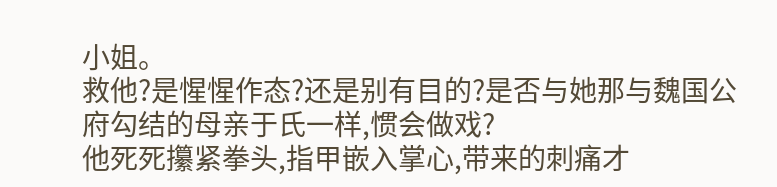小姐。
救他?是惺惺作态?还是别有目的?是否与她那与魏国公府勾结的母亲于氏一样,惯会做戏?
他死死攥紧拳头,指甲嵌入掌心,带来的刺痛才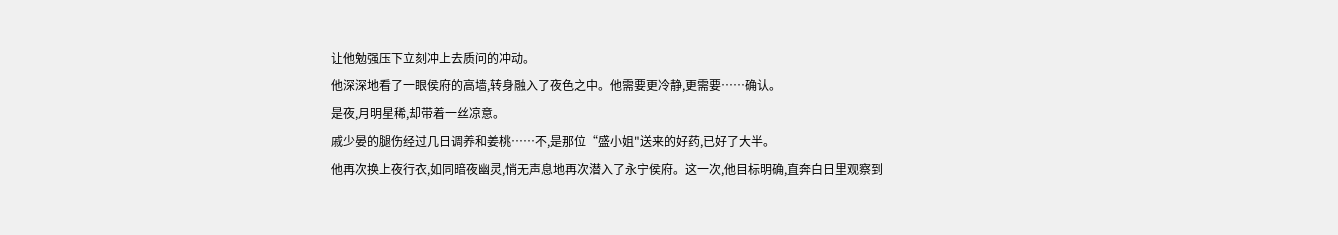让他勉强压下立刻冲上去质问的冲动。
他深深地看了一眼侯府的高墙,转身融入了夜色之中。他需要更冷静,更需要……确认。
是夜,月明星稀,却带着一丝凉意。
戚少晏的腿伤经过几日调养和姜桃……不,是那位“盛小姐"送来的好药,已好了大半。
他再次换上夜行衣,如同暗夜幽灵,悄无声息地再次潜入了永宁侯府。这一次,他目标明确,直奔白日里观察到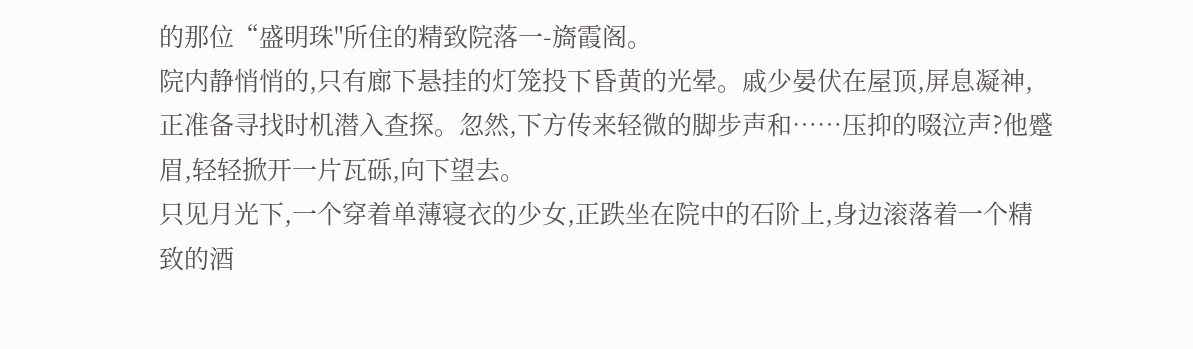的那位“盛明珠"所住的精致院落一-旖霞阁。
院内静悄悄的,只有廊下悬挂的灯笼投下昏黄的光晕。戚少晏伏在屋顶,屏息凝神,正准备寻找时机潜入查探。忽然,下方传来轻微的脚步声和……压抑的啜泣声?他蹙眉,轻轻掀开一片瓦砾,向下望去。
只见月光下,一个穿着单薄寝衣的少女,正跌坐在院中的石阶上,身边滚落着一个精致的酒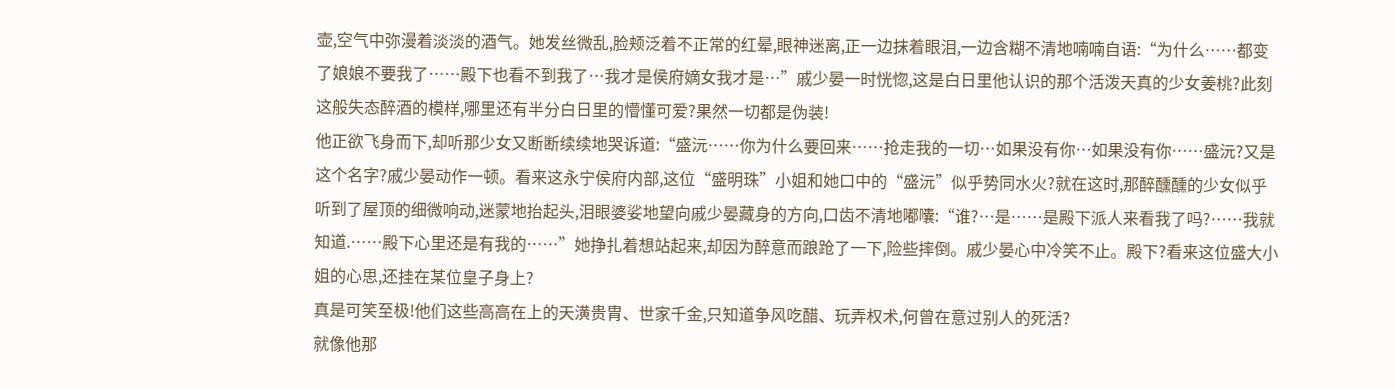壶,空气中弥漫着淡淡的酒气。她发丝微乱,脸颊泛着不正常的红晕,眼神迷离,正一边抹着眼泪,一边含糊不清地喃喃自语:“为什么……都变了娘娘不要我了……殿下也看不到我了…我才是侯府嫡女我才是…”戚少晏一时恍惚,这是白日里他认识的那个活泼天真的少女姜桃?此刻这般失态醉酒的模样,哪里还有半分白日里的懵懂可爱?果然一切都是伪装!
他正欲飞身而下,却听那少女又断断续续地哭诉道:“盛沅……你为什么要回来……抢走我的一切…如果没有你…如果没有你……盛沅?又是这个名字?戚少晏动作一顿。看来这永宁侯府内部,这位“盛明珠”小姐和她口中的“盛沅”似乎势同水火?就在这时,那醉醺醺的少女似乎听到了屋顶的细微响动,迷蒙地抬起头,泪眼婆娑地望向戚少晏藏身的方向,口齿不清地嘟囔:“谁?…是……是殿下派人来看我了吗?……我就知道.……殿下心里还是有我的……”她挣扎着想站起来,却因为醉意而踉跄了一下,险些摔倒。戚少晏心中冷笑不止。殿下?看来这位盛大小姐的心思,还挂在某位皇子身上?
真是可笑至极!他们这些高高在上的天潢贵胄、世家千金,只知道争风吃醋、玩弄权术,何曾在意过别人的死活?
就像他那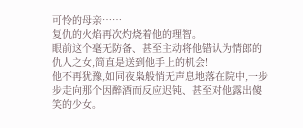可怜的母亲……
复仇的火焰再次灼烧着他的理智。
眼前这个毫无防备、甚至主动将他错认为情郎的仇人之女,简直是送到他手上的机会!
他不再犹豫,如同夜枭般悄无声息地落在院中,一步步走向那个因醉酒而反应迟钝、甚至对他露出傻笑的少女。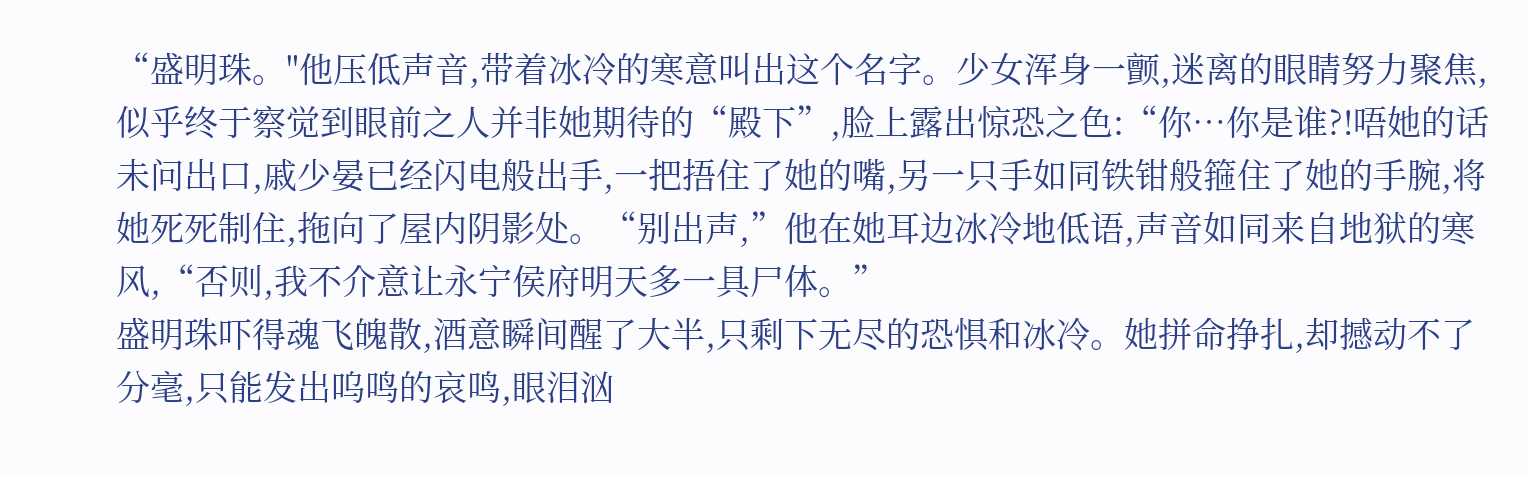“盛明珠。"他压低声音,带着冰冷的寒意叫出这个名字。少女浑身一颤,迷离的眼睛努力聚焦,似乎终于察觉到眼前之人并非她期待的“殿下”,脸上露出惊恐之色:“你…你是谁?!唔她的话未问出口,戚少晏已经闪电般出手,一把捂住了她的嘴,另一只手如同铁钳般箍住了她的手腕,将她死死制住,拖向了屋内阴影处。“别出声,”他在她耳边冰冷地低语,声音如同来自地狱的寒风,“否则,我不介意让永宁侯府明天多一具尸体。”
盛明珠吓得魂飞魄散,酒意瞬间醒了大半,只剩下无尽的恐惧和冰冷。她拼命挣扎,却撼动不了分毫,只能发出呜鸣的哀鸣,眼泪汹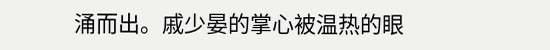涌而出。戚少晏的掌心被温热的眼